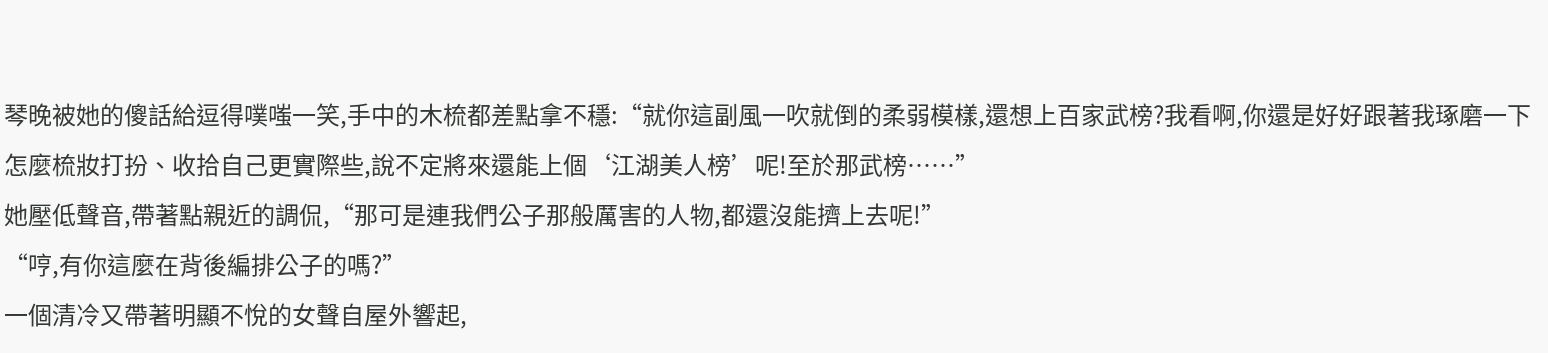琴晚被她的傻話給逗得噗嗤一笑,手中的木梳都差點拿不穩:“就你這副風一吹就倒的柔弱模樣,還想上百家武榜?我看啊,你還是好好跟著我琢磨一下怎麼梳妝打扮、收拾自己更實際些,說不定將來還能上個‘江湖美人榜’呢!至於那武榜……”
她壓低聲音,帶著點親近的調侃,“那可是連我們公子那般厲害的人物,都還沒能擠上去呢!”
“哼,有你這麼在背後編排公子的嗎?”
一個清冷又帶著明顯不悅的女聲自屋外響起,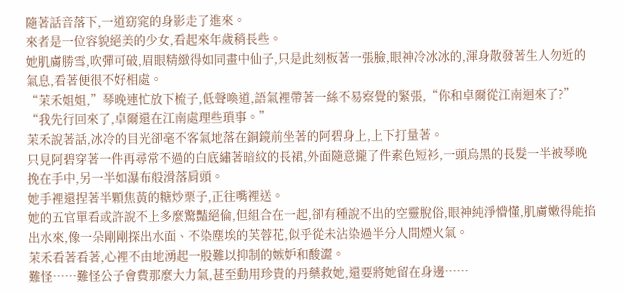隨著話音落下,一道窈窕的身影走了進來。
來者是一位容貌絕美的少女,看起來年歲稍長些。
她肌膚勝雪,吹彈可破,眉眼精緻得如同畫中仙子,只是此刻板著一張臉,眼神冷冰冰的,渾身散發著生人勿近的氣息,看著便很不好相處。
“茉禾姐姐,”琴晚連忙放下梳子,低聲喚道,語氣裡帶著一絲不易察覺的緊張,“你和卓爾從江南迴來了?”
“我先行回來了,卓爾還在江南處理些瑣事。”
茉禾說著話,冰冷的目光卻毫不客氣地落在銅鏡前坐著的阿碧身上,上下打量著。
只見阿碧穿著一件再尋常不過的白底繡著暗紋的長裙,外面隨意攏了件素色短衫,一頭烏黑的長髮一半被琴晚挽在手中,另一半如瀑布般滑落肩頭。
她手裡還捏著半顆焦黃的糖炒栗子,正往嘴裡送。
她的五官單看或許說不上多麼驚豔絕倫,但組合在一起,卻有種說不出的空靈脫俗,眼神純淨懵懂,肌膚嫩得能掐出水來,像一朵剛剛探出水面、不染塵埃的芙蓉花,似乎從未沾染過半分人間煙火氣。
茉禾看著看著,心裡不由地湧起一股難以抑制的嫉妒和酸澀。
難怪……難怪公子會費那麼大力氣,甚至動用珍貴的丹藥救她,還要將她留在身邊……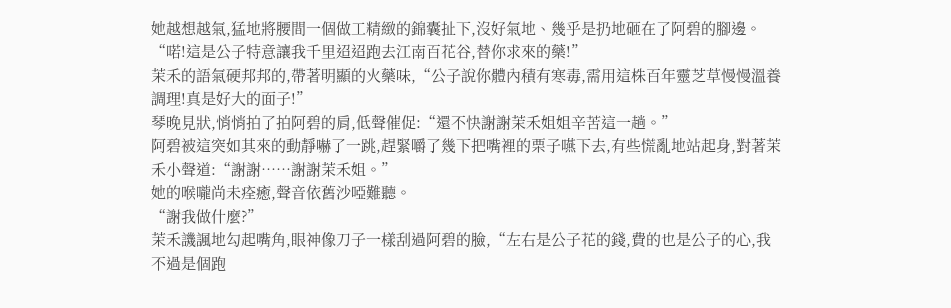她越想越氣,猛地將腰間一個做工精緻的錦囊扯下,沒好氣地、幾乎是扔地砸在了阿碧的腳邊。
“喏!這是公子特意讓我千里迢迢跑去江南百花谷,替你求來的藥!”
茉禾的語氣硬邦邦的,帶著明顯的火藥味,“公子說你體內積有寒毒,需用這株百年靈芝草慢慢溫養調理!真是好大的面子!”
琴晚見狀,悄悄拍了拍阿碧的肩,低聲催促:“還不快謝謝茉禾姐姐辛苦這一趟。”
阿碧被這突如其來的動靜嚇了一跳,趕緊嚼了幾下把嘴裡的栗子嚥下去,有些慌亂地站起身,對著茉禾小聲道:“謝謝……謝謝茉禾姐。”
她的喉嚨尚未痊癒,聲音依舊沙啞難聽。
“謝我做什麼?”
茉禾譏諷地勾起嘴角,眼神像刀子一樣刮過阿碧的臉,“左右是公子花的錢,費的也是公子的心,我不過是個跑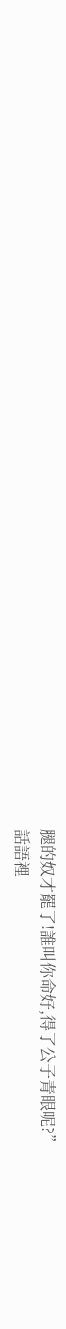腿的奴才罷了!誰叫你命好,得了公子青眼呢?”
話語裡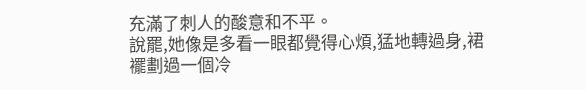充滿了刺人的酸意和不平。
說罷,她像是多看一眼都覺得心煩,猛地轉過身,裙襬劃過一個冷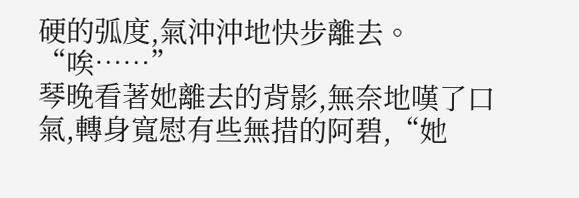硬的弧度,氣沖沖地快步離去。
“唉……”
琴晚看著她離去的背影,無奈地嘆了口氣,轉身寬慰有些無措的阿碧,“她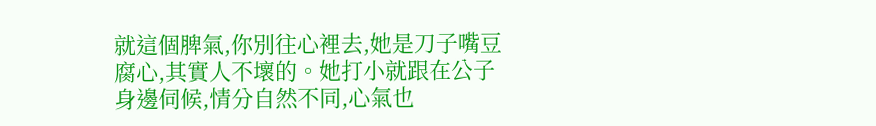就這個脾氣,你別往心裡去,她是刀子嘴豆腐心,其實人不壞的。她打小就跟在公子身邊伺候,情分自然不同,心氣也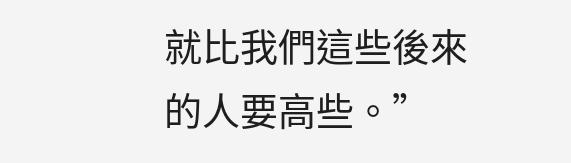就比我們這些後來的人要高些。”